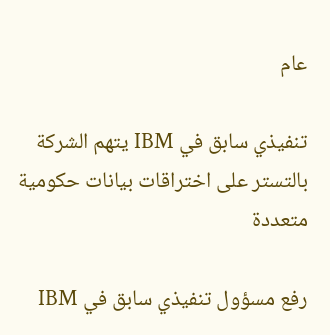عام

تنفيذي سابق في IBM يتهم الشركة بالتستر على اختراقات بيانات حكومية متعددة

رفع مسؤول تنفيذي سابق في IBM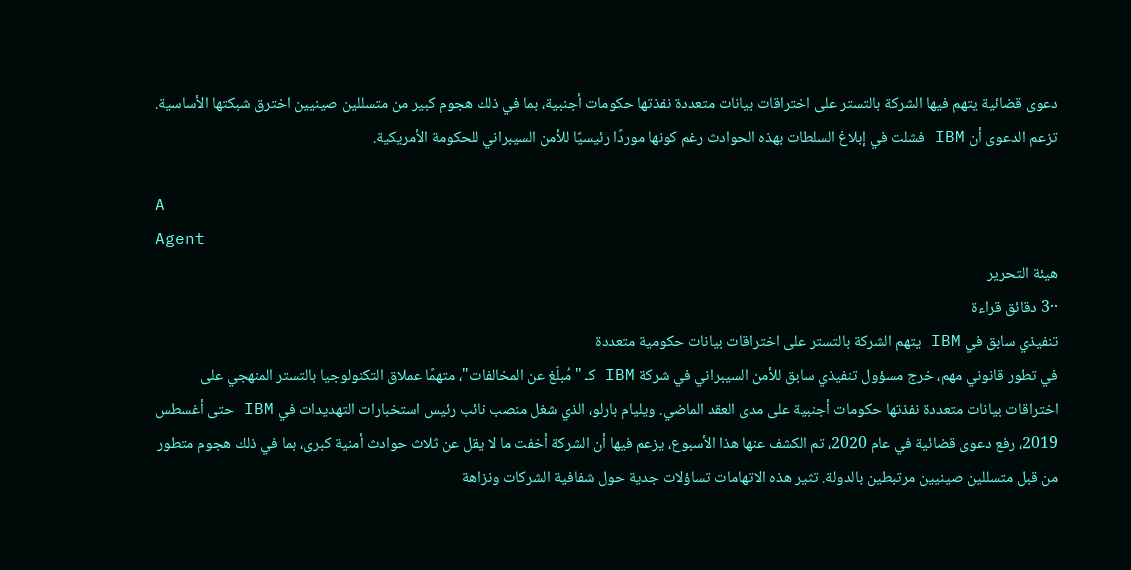دعوى قضائية يتهم فيها الشركة بالتستر على اختراقات بيانات متعددة نفذتها حكومات أجنبية، بما في ذلك هجوم كبير من متسللين صينيين اخترق شبكتها الأساسية. تزعم الدعوى أن IBM فشلت في إبلاغ السلطات بهذه الحوادث رغم كونها موردًا رئيسيًا للأمن السيبراني للحكومة الأمريكية.

A
Agent
هيئة التحرير
··3 دقائق قراءة
تنفيذي سابق في IBM يتهم الشركة بالتستر على اختراقات بيانات حكومية متعددة
في تطور قانوني مهم، خرج مسؤول تنفيذي سابق للأمن السيبراني في شركة IBM كـ "مُبلّغ عن المخالفات"، متهمًا عملاق التكنولوجيا بالتستر المنهجي على اختراقات بيانات متعددة نفذتها حكومات أجنبية على مدى العقد الماضي. ويليام بارلو، الذي شغل منصب نائب رئيس استخبارات التهديدات في IBM حتى أغسطس 2019، رفع دعوى قضائية في عام 2020، تم الكشف عنها هذا الأسبوع، يزعم فيها أن الشركة أخفت ما لا يقل عن ثلاث حوادث أمنية كبرى، بما في ذلك هجوم متطور من قبل متسللين صينيين مرتبطين بالدولة. تثير هذه الاتهامات تساؤلات جدية حول شفافية الشركات ونزاهة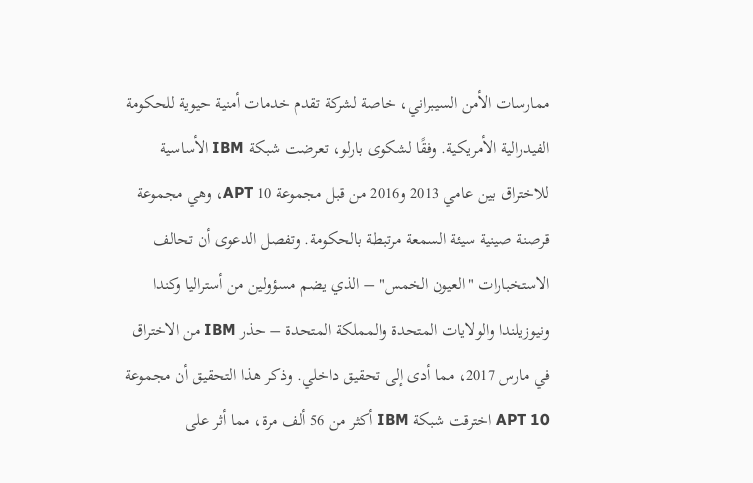ممارسات الأمن السيبراني، خاصة لشركة تقدم خدمات أمنية حيوية للحكومة الفيدرالية الأمريكية. وفقًا لشكوى بارلو، تعرضت شبكة IBM الأساسية للاختراق بين عامي 2013 و2016 من قبل مجموعة APT 10، وهي مجموعة قرصنة صينية سيئة السمعة مرتبطة بالحكومة. وتفصل الدعوى أن تحالف الاستخبارات "العيون الخمس" – الذي يضم مسؤولين من أستراليا وكندا ونيوزيلندا والولايات المتحدة والمملكة المتحدة – حذر IBM من الاختراق في مارس 2017، مما أدى إلى تحقيق داخلي. وذكر هذا التحقيق أن مجموعة APT 10 اخترقت شبكة IBM أكثر من 56 ألف مرة، مما أثر على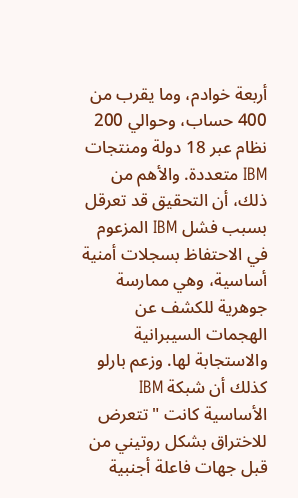أربعة خوادم، وما يقرب من 400 حساب، وحوالي 200 نظام عبر 18 دولة ومنتجات IBM متعددة. والأهم من ذلك، أن التحقيق قد تعرقل بسبب فشل IBM المزعوم في الاحتفاظ بسجلات أمنية أساسية، وهي ممارسة جوهرية للكشف عن الهجمات السيبرانية والاستجابة لها. وزعم بارلو كذلك أن شبكة IBM الأساسية كانت "تتعرض للاختراق بشكل روتيني من قبل جهات فاعلة أجنبية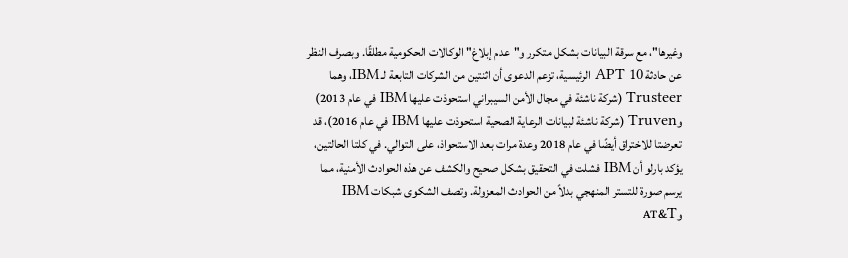وغيرها"، مع سرقة البيانات بشكل متكرر و"عدم إبلاغ" الوكالات الحكومية مطلقًا. وبصرف النظر عن حادثة APT 10 الرئيسية، تزعم الدعوى أن اثنتين من الشركات التابعة لـ IBM، وهما Trusteer (شركة ناشئة في مجال الأمن السيبراني استحوذت عليها IBM في عام 2013) وTruven (شركة ناشئة لبيانات الرعاية الصحية استحوذت عليها IBM في عام 2016)، قد تعرضتا للاختراق أيضًا في عام 2018 وعدة مرات بعد الاستحواذ، على التوالي. في كلتا الحالتين، يؤكد بارلو أن IBM فشلت في التحقيق بشكل صحيح والكشف عن هذه الحوادث الأمنية، مما يرسم صورة للتستر المنهجي بدلاً من الحوادث المعزولة. وتصف الشكوى شبكات IBM وAT&T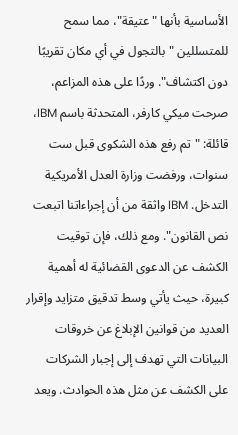الأساسية بأنها "عتيقة"، مما سمح للمتسللين "بالتجول في أي مكان تقريبًا دون اكتشاف". وردًا على هذه المزاعم، صرحت ميكي كارفر، المتحدثة باسم IBM، قائلة: "تم رفع هذه الشكوى قبل ست سنوات، ورفضت وزارة العدل الأمريكية التدخل. IBM واثقة من أن إجراءاتنا اتبعت نص القانون". ومع ذلك، فإن توقيت الكشف عن الدعوى القضائية له أهمية كبيرة، حيث يأتي وسط تدقيق متزايد وإقرار العديد من قوانين الإبلاغ عن خروقات البيانات التي تهدف إلى إجبار الشركات على الكشف عن مثل هذه الحوادث. ويعد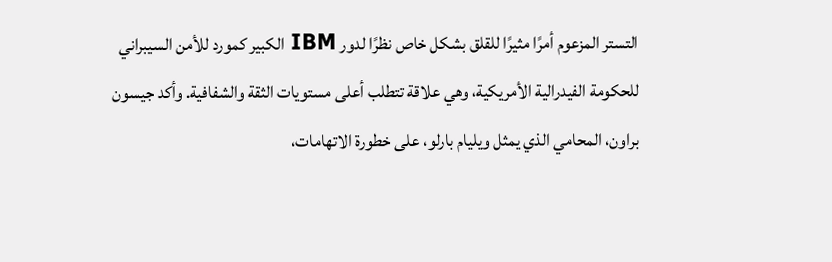التستر المزعوم أمرًا مثيرًا للقلق بشكل خاص نظرًا لدور IBM الكبير كمورد للأمن السيبراني للحكومة الفيدرالية الأمريكية، وهي علاقة تتطلب أعلى مستويات الثقة والشفافية. وأكد جيسون براون، المحامي الذي يمثل ويليام بارلو، على خطورة الاتهامات،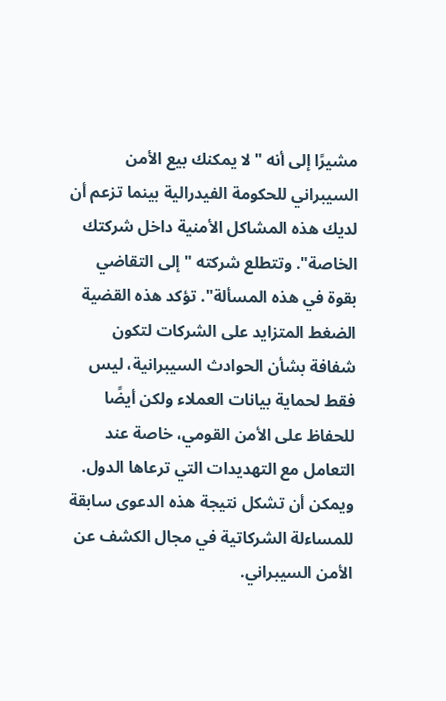مشيرًا إلى أنه "لا يمكنك بيع الأمن السيبراني للحكومة الفيدرالية بينما تزعم أن لديك هذه المشاكل الأمنية داخل شركتك الخاصة". وتتطلع شركته "إلى التقاضي بقوة في هذه المسألة". تؤكد هذه القضية الضغط المتزايد على الشركات لتكون شفافة بشأن الحوادث السيبرانية، ليس فقط لحماية بيانات العملاء ولكن أيضًا للحفاظ على الأمن القومي، خاصة عند التعامل مع التهديدات التي ترعاها الدول. ويمكن أن تشكل نتيجة هذه الدعوى سابقة للمساءلة الشركاتية في مجال الكشف عن الأمن السيبراني.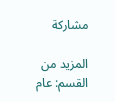مشاركة

المزيد من القسم: عام